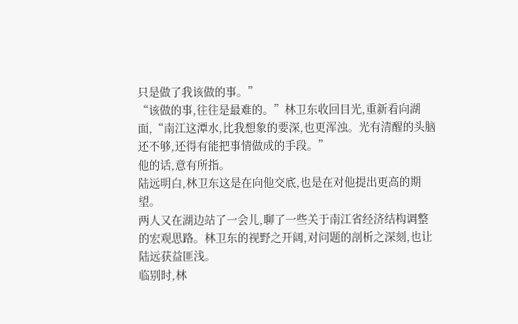只是做了我该做的事。”
“该做的事,往往是最难的。”林卫东收回目光,重新看向湖面,“南江这潭水,比我想象的要深,也更浑浊。光有清醒的头脑还不够,还得有能把事情做成的手段。”
他的话,意有所指。
陆远明白,林卫东这是在向他交底,也是在对他提出更高的期望。
两人又在湖边站了一会儿,聊了一些关于南江省经济结构调整的宏观思路。林卫东的视野之开阔,对问题的剖析之深刻,也让陆远获益匪浅。
临别时,林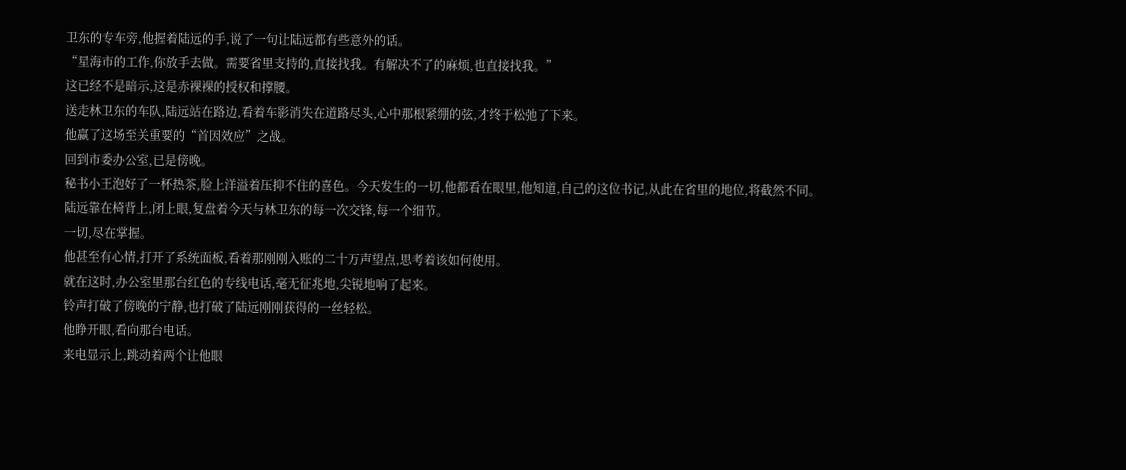卫东的专车旁,他握着陆远的手,说了一句让陆远都有些意外的话。
“星海市的工作,你放手去做。需要省里支持的,直接找我。有解决不了的麻烦,也直接找我。”
这已经不是暗示,这是赤裸裸的授权和撑腰。
送走林卫东的车队,陆远站在路边,看着车影消失在道路尽头,心中那根紧绷的弦,才终于松弛了下来。
他赢了这场至关重要的“首因效应”之战。
回到市委办公室,已是傍晚。
秘书小王泡好了一杯热茶,脸上洋溢着压抑不住的喜色。今天发生的一切,他都看在眼里,他知道,自己的这位书记,从此在省里的地位,将截然不同。
陆远靠在椅背上,闭上眼,复盘着今天与林卫东的每一次交锋,每一个细节。
一切,尽在掌握。
他甚至有心情,打开了系统面板,看着那刚刚入账的二十万声望点,思考着该如何使用。
就在这时,办公室里那台红色的专线电话,毫无征兆地,尖锐地响了起来。
铃声打破了傍晚的宁静,也打破了陆远刚刚获得的一丝轻松。
他睁开眼,看向那台电话。
来电显示上,跳动着两个让他眼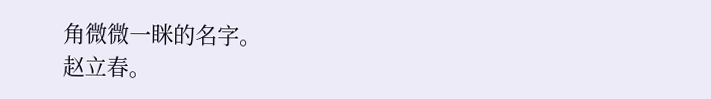角微微一眯的名字。
赵立春。